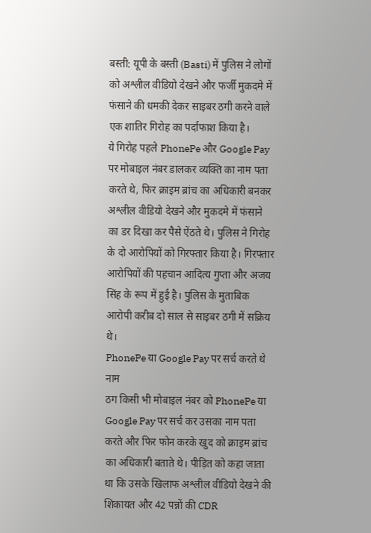बस्ती: यूपी के बस्ती (Basti) में पुलिस ने लोगों को अश्लील वीडियो देखने और फर्जी मुकदमे में फंसाने की धमकी देकर साइबर ठगी करने वाले एक शातिर गिरोह का पर्दाफाश किया है।
ये गिरोह पहले PhonePe और Google Pay पर मोबाइल नंबर डालकर व्यक्ति का नाम पता करते थे, फिर क्राइम ब्रांच का अधिकारी बनकर अश्लील वीडियो देखने और मुकदमे में फंसाने का डर दिखा कर पैसे ऐंठते थे। पुलिस ने गिरोह के दो आरोपियों को गिरफ्तार किया है। गिरफ्तार आरोपियों की पहचान आदित्य गुप्ता और अजय सिंह के रूप में हुई है। पुलिस के मुताबिक आरोपी करीब दो साल से साइबर ठगी में सक्रिय थे।
PhonePe या Google Pay पर सर्च करते थे नाम
ठग किसी भी मोबाइल नंबर को PhonePe या Google Pay पर सर्च कर उसका नाम पता करते और फिर फोन करके खुद को क्राइम ब्रांच का अधिकारी बताते थे। पीड़ित को कहा जाता था कि उसके खिलाफ अश्लील वीडियो देखने की शिकायत और 42 पन्नों की CDR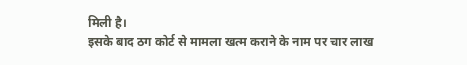मिली है।
इसके बाद ठग कोर्ट से मामला खत्म कराने के नाम पर चार लाख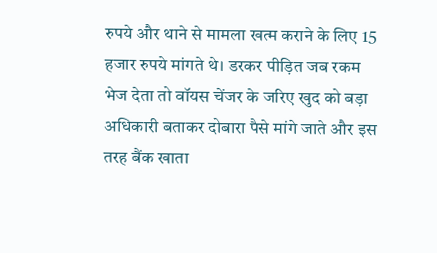रुपये और थाने से मामला खत्म कराने के लिए 15 हजार रुपये मांगते थे। डरकर पीड़ित जब रकम भेज देता तो वॉयस चेंजर के जरिए खुद को बड़ा अधिकारी बताकर दोबारा पैसे मांगे जाते और इस तरह बैंक खाता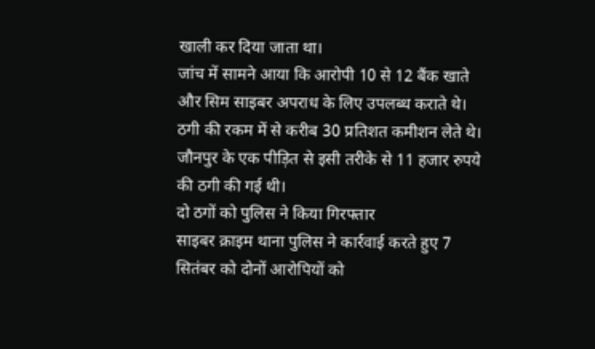खाली कर दिया जाता था।
जांच में सामने आया कि आरोपी 10 से 12 बैंक खाते और सिम साइबर अपराध के लिए उपलब्ध कराते थे। ठगी की रकम में से करीब 30 प्रतिशत कमीशन लेते थे। जौनपुर के एक पीड़ित से इसी तरीके से 11 हजार रुपये की ठगी की गई थी।
दो ठगों को पुलिस ने किया गिरफ्तार
साइबर क्राइम थाना पुलिस ने कार्रवाई करते हुए 7 सितंबर को दोनों आरोपियों को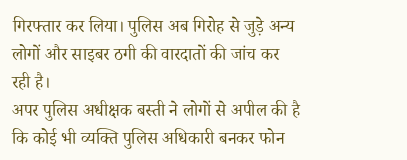गिरफ्तार कर लिया। पुलिस अब गिरोह से जुड़े अन्य लोगों और साइबर ठगी की वारदातों की जांच कर रही है।
अपर पुलिस अधीक्षक बस्ती ने लोगों से अपील की है कि कोई भी व्यक्ति पुलिस अधिकारी बनकर फोन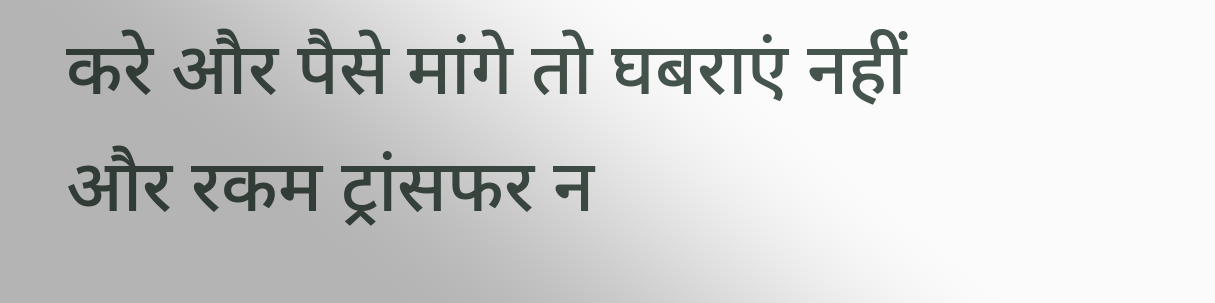करे और पैसे मांगे तो घबराएं नहीं और रकम ट्रांसफर न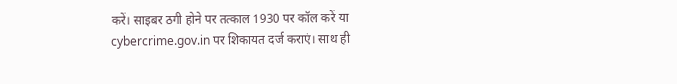करें। साइबर ठगी होने पर तत्काल 1930 पर कॉल करें या cybercrime.gov.in पर शिकायत दर्ज कराएं। साथ ही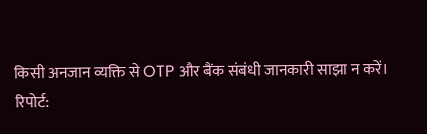किसी अनजान व्यक्ति से OTP और बैंक संबंधी जानकारी साझा न करें।
रिपोर्ट: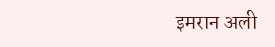इमरान अली